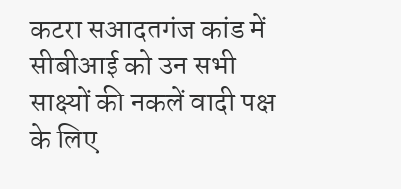कटरा सआदतगंज कांड में सीबीआई को उन सभी साक्ष्यों की नकलें वादी पक्ष के लिए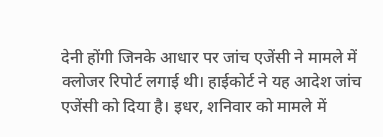देनी होंगी जिनके आधार पर जांच एजेंसी ने मामले में क्लोजर रिपोर्ट लगाई थी। हाईकोर्ट ने यह आदेश जांच एजेंसी को दिया है। इधर, शनिवार को मामले में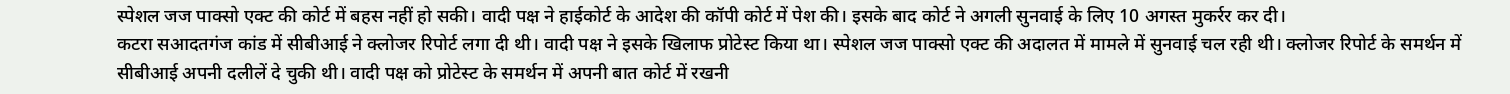स्पेशल जज पाक्सो एक्ट की कोर्ट में बहस नहीं हो सकी। वादी पक्ष ने हाईकोर्ट के आदेश की कॉपी कोर्ट में पेश की। इसके बाद कोर्ट ने अगली सुनवाई के लिए 10 अगस्त मुकर्रर कर दी।
कटरा सआदतगंज कांड में सीबीआई ने क्लोजर रिपोर्ट लगा दी थी। वादी पक्ष ने इसके खिलाफ प्रोटेस्ट किया था। स्पेशल जज पाक्सो एक्ट की अदालत में मामले में सुनवाई चल रही थी। क्लोजर रिपोर्ट के समर्थन में सीबीआई अपनी दलीलें दे चुकी थी। वादी पक्ष को प्रोटेस्ट के समर्थन में अपनी बात कोर्ट में रखनी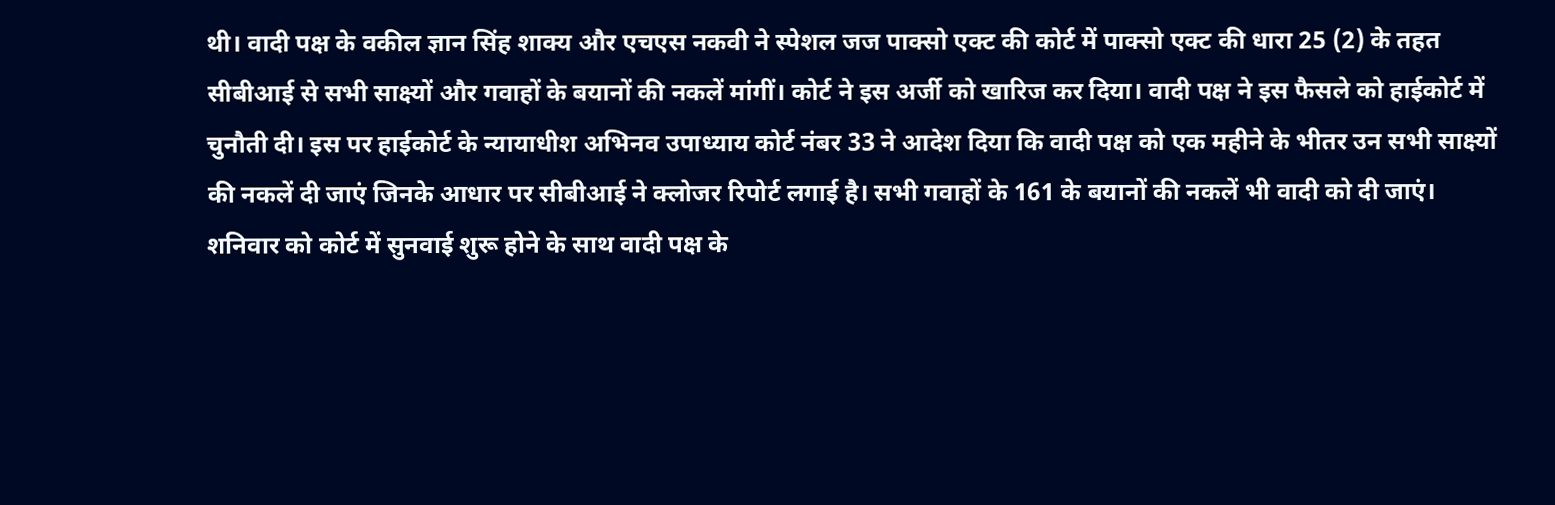थी। वादी पक्ष के वकील ज्ञान सिंह शाक्य और एचएस नकवी ने स्पेशल जज पाक्सो एक्ट की कोर्ट में पाक्सो एक्ट की धारा 25 (2) के तहत सीबीआई से सभी साक्ष्यों और गवाहों के बयानों की नकलें मांगीं। कोर्ट ने इस अर्जी को खारिज कर दिया। वादी पक्ष ने इस फैसले को हाईकोर्ट में चुनौती दी। इस पर हाईकोर्ट के न्यायाधीश अभिनव उपाध्याय कोर्ट नंबर 33 ने आदेश दिया कि वादी पक्ष को एक महीने के भीतर उन सभी साक्ष्यों की नकलें दी जाएं जिनके आधार पर सीबीआई ने क्लोजर रिपोर्ट लगाई है। सभी गवाहों के 161 के बयानों की नकलें भी वादी को दी जाएं।
शनिवार को कोर्ट में सुनवाई शुरू होने के साथ वादी पक्ष के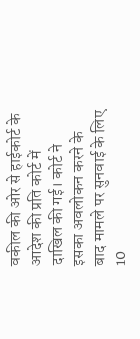वकील की ओर से हाईकोर्ट के आदेश की प्रति कोर्ट में दाखिल की गई। कोर्ट ने इसका अवलोकन करने के बाद मामले पर सुनवाई के लिए 10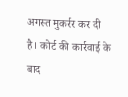अगस्त मुकर्रर कर दी है। कोर्ट की कार्रवाई के बाद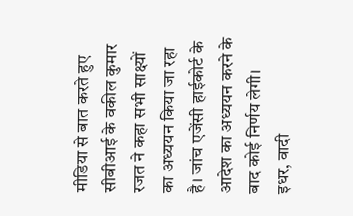मीडिया से बात करते हुए सीबीआई के वकील कुमार रजत ने कहा सभी साक्ष्यों का अध्ययन किया जा रहा है। जांच एजेंसी हाईकोर्ट के आदेश का अध्ययन करने के बाद कोई निर्णय लेगी। इधर, वादी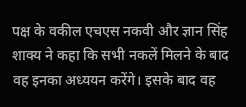पक्ष के वकील एचएस नकवी और ज्ञान सिंह शाक्य ने कहा कि सभी नकलें मिलने के बाद वह इनका अध्ययन करेंगे। इसके बाद वह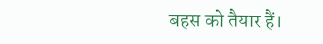बहस को तैयार हैं।